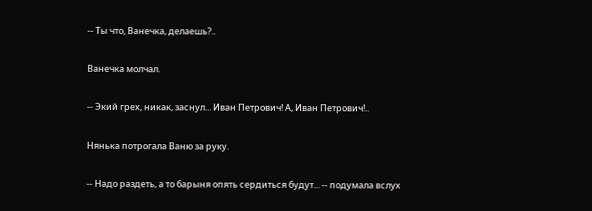-- Ты что, Ванечка, делаешь?..

Ванечка молчал.

-- Экий грех, никак, заснул... Иван Петрович! А, Иван Петрович!..

Нянька потрогала Ваню за руку.

-- Надо раздеть, а то барыня опять сердиться будут... -- подумала вслух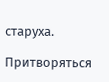старуха.

Притворяться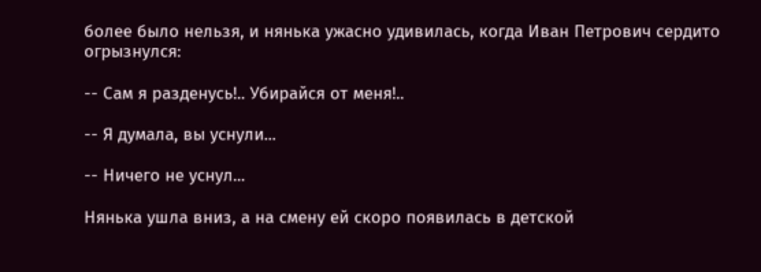более было нельзя, и нянька ужасно удивилась, когда Иван Петрович сердито огрызнулся:

-- Сам я разденусь!.. Убирайся от меня!..

-- Я думала, вы уснули...

-- Ничего не уснул...

Нянька ушла вниз, а на смену ей скоро появилась в детской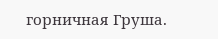горничная Груша.